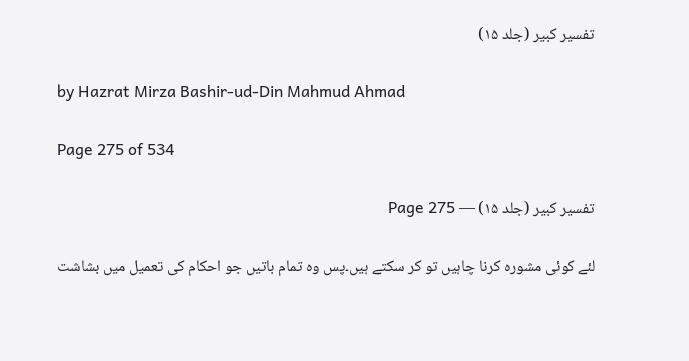تفسیر کبیر (جلد ۱۵)

by Hazrat Mirza Bashir-ud-Din Mahmud Ahmad

Page 275 of 534

تفسیر کبیر (جلد ۱۵) — Page 275

لئے کوئی مشورہ کرنا چاہیں تو کر سکتے ہیں۔پس وہ تمام باتیں جو احکام کی تعمیل میں بشاشت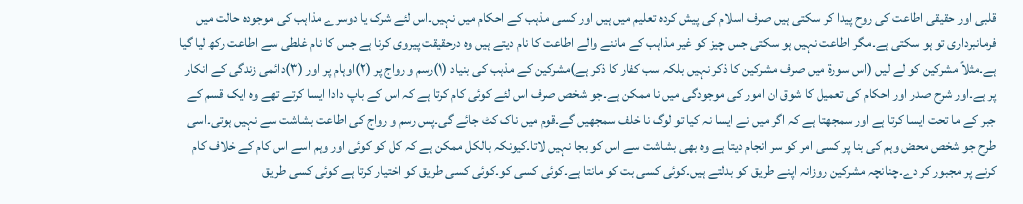قلبی اور حقیقی اطاعت کی روح پیدا کر سکتی ہیں صرف اسلام کی پیش کردہ تعلیم میں ہیں اور کسی مذہب کے احکام میں نہیں۔اس لئے شرک یا دوسرے مذاہب کی موجودہ حالت میں فرمانبرداری تو ہو سکتی ہے۔مگر اطاعت نہیں ہو سکتی جس چیز کو غیر مذاہب کے ماننے والے اطاعت کا نام دیتے ہیں وہ درحقیقت پیروی کرنا ہے جس کا نام غلطی سے اطاعت رکھ لیا گیا ہے۔مثلاً مشرکین کو لے لیں (اس سورۃ میں صرف مشرکین کا ذکر نہیں بلکہ سب کفار کا ذکر ہے)مشرکین کے مذہب کی بنیاد (۱)رسم و رواج پر (۲)اوہام پر اور (۳)دائمی زندگی کے انکار پر ہے۔اور شرح صدر اور احکام کی تعمیل کا شوق ان امور کی موجودگی میں نا ممکن ہے۔جو شخص صرف اس لئے کوئی کام کرتا ہے کہ اس کے باپ دادا ایسا کرتے تھے وہ ایک قسم کے جبر کے ما تحت ایسا کرتا ہے اور سمجھتا ہے کہ اگر میں نے ایسا نہ کیا تو لوگ نا خلف سمجھیں گے۔قوم میں ناک کٹ جائے گی۔پس رسم و رواج کی اطاعت بشاشت سے نہیں ہوتی۔اسی طرح جو شخص محض وہم کی بنا پر کسی امر کو سر انجام دیتا ہے وہ بھی بشاشت سے اس کو بجا نہیں لاتا۔کیونکہ بالکل ممکن ہے کہ کل کو کوئی اور وہم اسے اس کام کے خلاف کام کرنے پر مجبور کر دے۔چنانچہ مشرکین روزانہ اپنے طریق کو بدلتے ہیں۔کوئی کسی بت کو مانتا ہے۔کوئی کسی کو۔کوئی کسی طریق کو اختیار کرتا ہے کوئی کسی طریق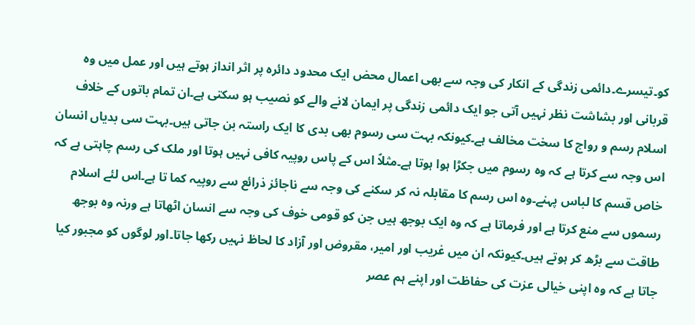کو۔تیسرے۔دائمی زندگی کے انکار کی وجہ سے بھی اعمال محض ایک محدود دائرہ پر اثر انداز ہوتے ہیں اور عمل میں وہ قربانی اور بشاشت نظر نہیں آتی جو ایک دائمی زندگی پر ایمان لانے والے کو نصیب ہو سکتی ہے۔ان تمام باتوں کے خلاف اسلام رسم و رواج کا سخت مخالف ہے۔کیونکہ بہت سی رسوم بھی بدی کا ایک راستہ بن جاتی ہیں۔بہت سی بدیاں انسان اس وجہ سے کرتا ہے کہ وہ رسوم میں جکڑا ہوا ہوتا ہے۔مثلاً اس کے پاس روپیہ کافی نہیں ہوتا اور ملک کی رسم چاہتی ہے کہ خاص قسم کا لباس پہنے۔وہ اس رسم کا مقابلہ نہ کر سکنے کی وجہ سے ناجائز ذرائع سے روپیہ کما تا ہے۔اس لئے اسلام رسموں سے منع کرتا ہے اور فرماتا ہے کہ وہ ایک بوجھ ہیں جن کو قومی خوف کی وجہ سے انسان اٹھاتا ہے ورنہ وہ بوجھ طاقت سے بڑھ کر ہوتے ہیں۔کیونکہ ان میں غریب اور امیر، مقروض اور آزاد کا لحاظ نہیں رکھا جاتا۔اور لوگوں کو مجبور کیا جاتا ہے کہ وہ اپنی خیالی عزت کی حفاظت اور اپنے ہم عصر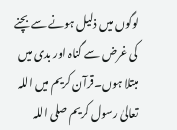لوگوں میں ذلیل ہونے سے بچنے کی غرض سے گناہ اور بدی میں مبتلا ہوں۔قرآن کریم میں اللہ تعالیٰ رسول کریم صلی اللہ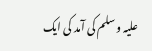علیہ وسلم کی آمد کی ایک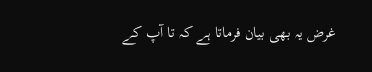غرض یہ بھی بیان فرماتا ہے کہ تا آپ کے